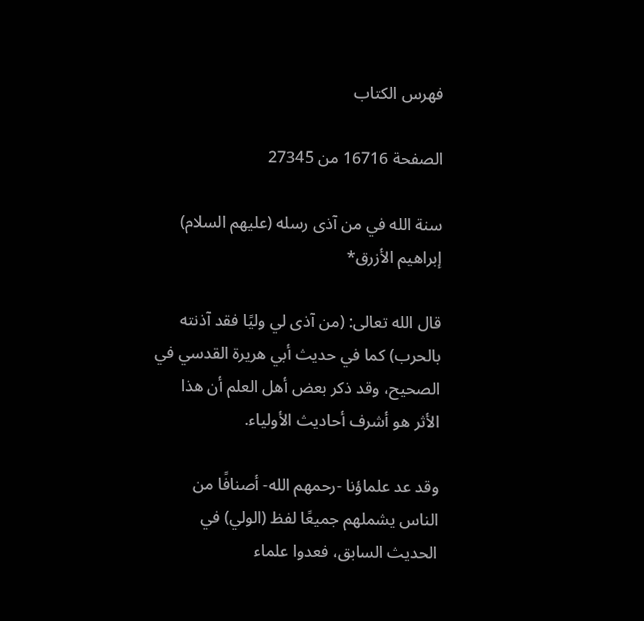فهرس الكتاب

الصفحة 16716 من 27345

سنة الله في من آذى رسله (عليهم السلام) إبراهيم الأزرق*

قال الله تعالى: (من آذى لي وليًا فقد آذنته بالحرب) كما في حديث أبي هريرة القدسي في الصحيح، وقد ذكر بعض أهل العلم أن هذا الأثر هو أشرف أحاديث الأولياء.

وقد عد علماؤنا -رحمهم الله- أصنافًا من الناس يشملهم جميعًا لفظ (الولي) في الحديث السابق، فعدوا علماء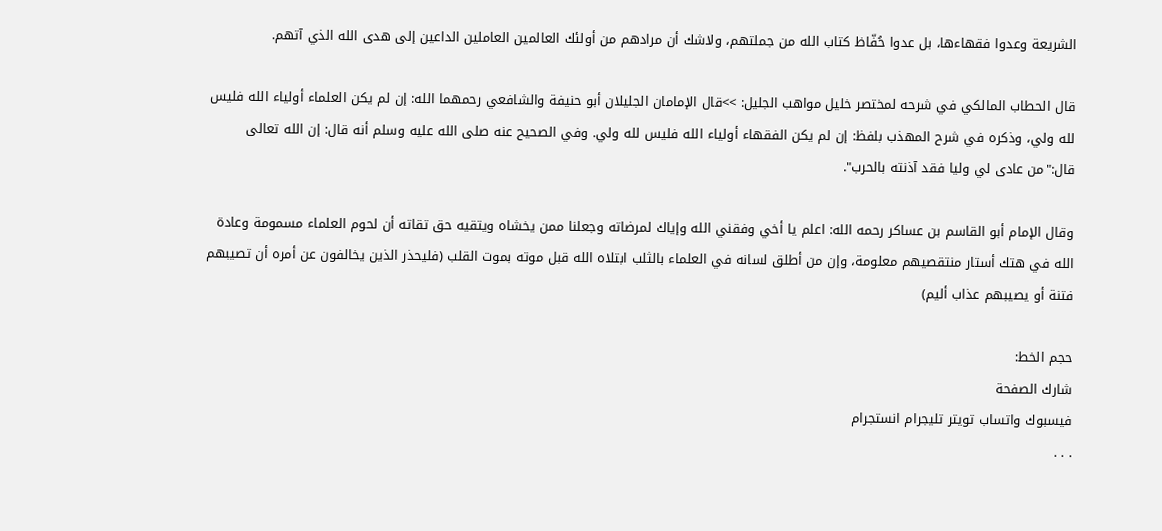الشريعة وعدوا فقهاءها، بل عدوا حُفّاظ كتاب الله من جملتهم، ولاشك أن مرادهم من أولئك العالمين العاملين الداعين إلى هدى الله الذي آتهم.

قال الحطاب المالكي في شرحه لمختصر خليل مواهب الجليل: >>قال الإمامان الجليلان أبو حنيفة والشافعي رحمهما الله: إن لم يكن العلماء أولياء الله فليس لله ولي، وذكره في شرح المهذب بلفظ: إن لم يكن الفقهاء أولياء الله فليس لله ولي. وفي الصحيح عنه صلى الله عليه وسلم أنه قال: إن الله تعالى قال:"من عادى لي وليا فقد آذنته بالحرب".

وقال الإمام أبو القاسم بن عساكر رحمه الله: اعلم يا أخي وفقني الله وإياك لمرضاته وجعلنا ممن يخشاه ويتقيه حق تقاته أن لحوم العلماء مسمومة وعادة الله في هتك أستار منتقصيهم معلومة، وإن من أطلق لسانه في العلماء بالثلب ابتلاه الله قبل موته بموت القلب (فليحذر الذين يخالفون عن أمره أن تصيبهم فتنة أو يصيبهم عذاب أليم)

حجم الخط:
شارك الصفحة
فيسبوك واتساب تويتر تليجرام انستجرام
. . .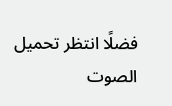فضلًا انتظر تحميل الصوت